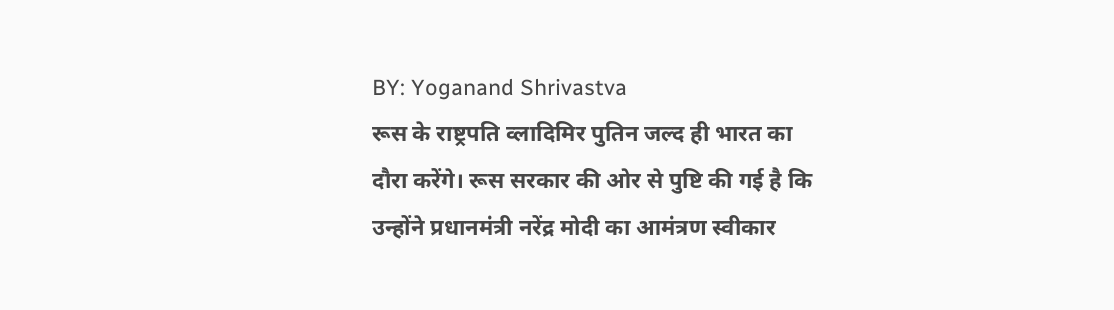BY: Yoganand Shrivastva
रूस के राष्ट्रपति व्लादिमिर पुतिन जल्द ही भारत का दौरा करेंगे। रूस सरकार की ओर से पुष्टि की गई है कि उन्होंने प्रधानमंत्री नरेंद्र मोदी का आमंत्रण स्वीकार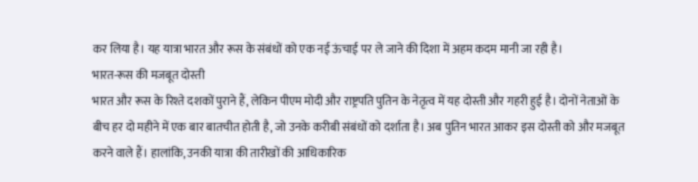कर लिया है। यह यात्रा भारत और रूस के संबंधों को एक नई ऊंचाई पर ले जाने की दिशा में अहम कदम मानी जा रही है।
भारत-रूस की मजबूत दोस्ती
भारत और रूस के रिश्ते दशकों पुराने हैं, लेकिन पीएम मोदी और राष्ट्रपति पुतिन के नेतृत्व में यह दोस्ती और गहरी हुई है। दोनों नेताओं के बीच हर दो महीने में एक बार बातचीत होती है, जो उनके करीबी संबंधों को दर्शाता है। अब पुतिन भारत आकर इस दोस्ती को और मजबूत करने वाले हैं। हालांकि, उनकी यात्रा की तारीखों की आधिकारिक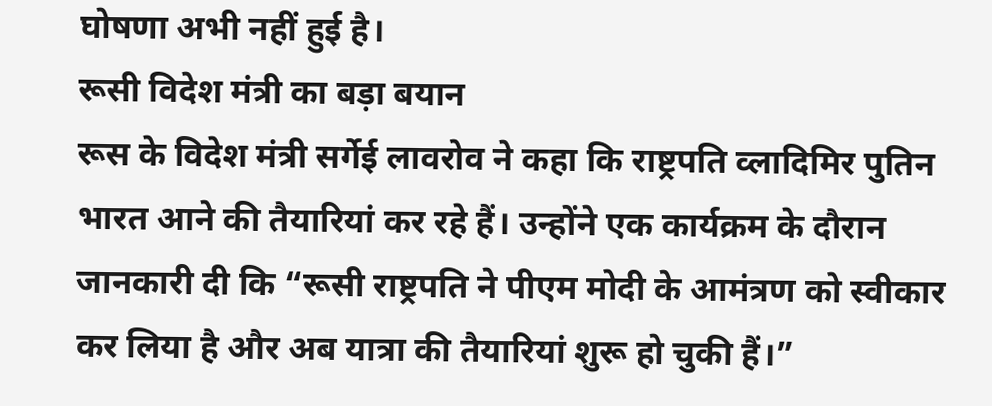घोषणा अभी नहीं हुई है।
रूसी विदेश मंत्री का बड़ा बयान
रूस के विदेश मंत्री सर्गेई लावरोव ने कहा कि राष्ट्रपति व्लादिमिर पुतिन भारत आने की तैयारियां कर रहे हैं। उन्होंने एक कार्यक्रम के दौरान जानकारी दी कि “रूसी राष्ट्रपति ने पीएम मोदी के आमंत्रण को स्वीकार कर लिया है और अब यात्रा की तैयारियां शुरू हो चुकी हैं।”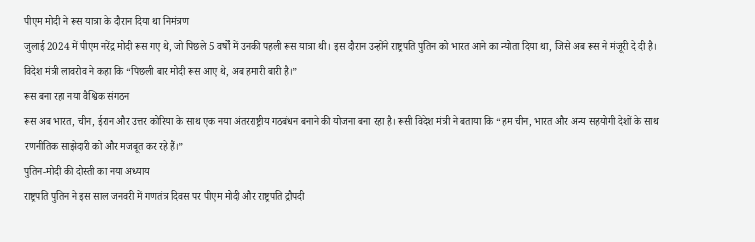पीएम मोदी ने रूस यात्रा के दौरान दिया था निमंत्रण
जुलाई 2024 में पीएम नरेंद्र मोदी रूस गए थे, जो पिछले 5 वर्षों में उनकी पहली रूस यात्रा थी। इस दौरान उन्होंने राष्ट्रपति पुतिन को भारत आने का न्योता दिया था, जिसे अब रूस ने मंजूरी दे दी है। विदेश मंत्री लावरोव ने कहा कि “पिछली बार मोदी रूस आए थे, अब हमारी बारी है।”
रूस बना रहा नया वैश्विक संगठन
रूस अब भारत, चीन, ईरान और उत्तर कोरिया के साथ एक नया अंतरराष्ट्रीय गठबंधन बनाने की योजना बना रहा है। रूसी विदेश मंत्री ने बताया कि “हम चीन, भारत और अन्य सहयोगी देशों के साथ रणनीतिक साझेदारी को और मजबूत कर रहे हैं।”
पुतिन-मोदी की दोस्ती का नया अध्याय
राष्ट्रपति पुतिन ने इस साल जनवरी में गणतंत्र दिवस पर पीएम मोदी और राष्ट्रपति द्रौपदी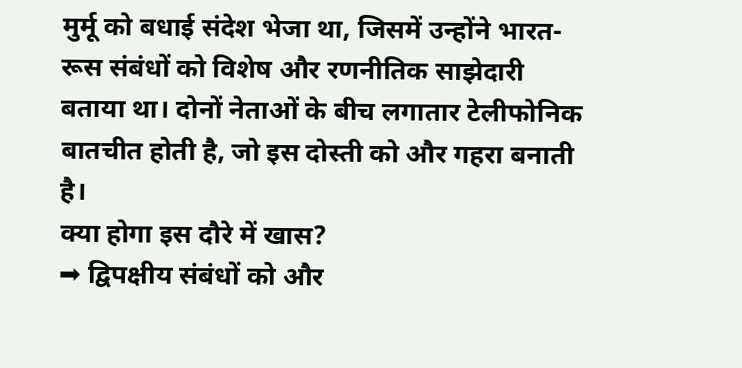मुर्मू को बधाई संदेश भेजा था, जिसमें उन्होंने भारत-रूस संबंधों को विशेष और रणनीतिक साझेदारी बताया था। दोनों नेताओं के बीच लगातार टेलीफोनिक बातचीत होती है, जो इस दोस्ती को और गहरा बनाती है।
क्या होगा इस दौरे में खास?
➡ द्विपक्षीय संबंधों को और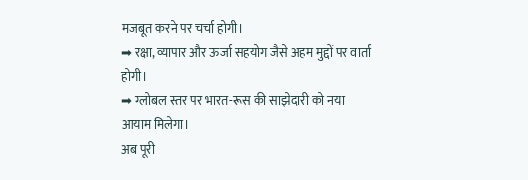मजबूत करने पर चर्चा होगी।
➡ रक्षा, व्यापार और ऊर्जा सहयोग जैसे अहम मुद्दों पर वार्ता होगी।
➡ ग्लोबल स्तर पर भारत-रूस की साझेदारी को नया आयाम मिलेगा।
अब पूरी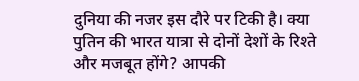दुनिया की नजर इस दौरे पर टिकी है। क्या पुतिन की भारत यात्रा से दोनों देशों के रिश्ते और मजबूत होंगे? आपकी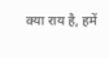क्या राय है, हमें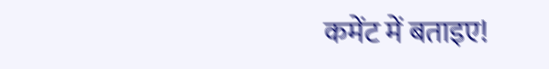कमेंट में बताइए!